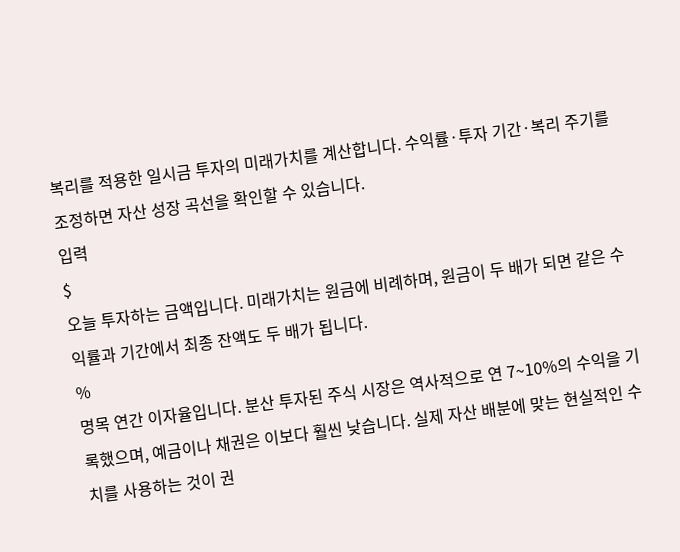복리를 적용한 일시금 투자의 미래가치를 계산합니다. 수익률·투자 기간·복리 주기를 조정하면 자산 성장 곡선을 확인할 수 있습니다.
입력
$
오늘 투자하는 금액입니다. 미래가치는 원금에 비례하며, 원금이 두 배가 되면 같은 수익률과 기간에서 최종 잔액도 두 배가 됩니다.
%
명목 연간 이자율입니다. 분산 투자된 주식 시장은 역사적으로 연 7~10%의 수익을 기록했으며, 예금이나 채권은 이보다 훨씬 낮습니다. 실제 자산 배분에 맞는 현실적인 수치를 사용하는 것이 권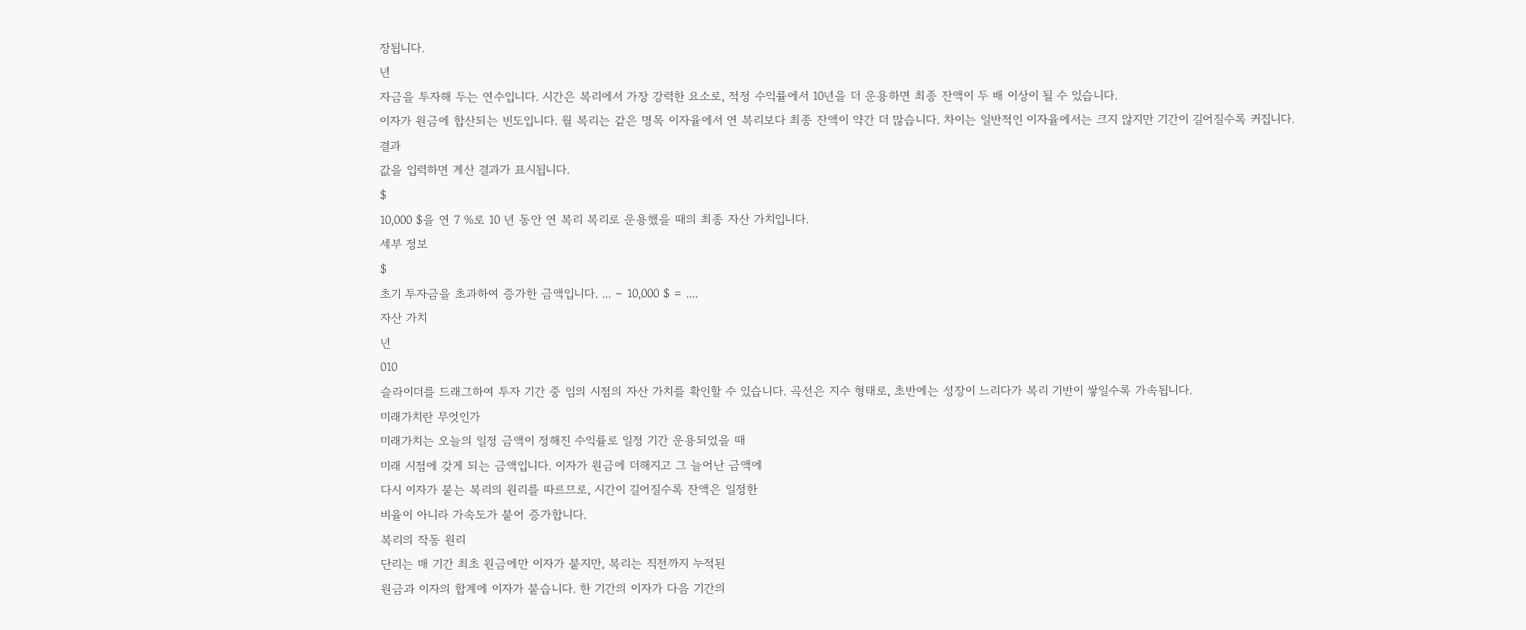장됩니다.
년
자금을 투자해 두는 연수입니다. 시간은 복리에서 가장 강력한 요소로, 적정 수익률에서 10년을 더 운용하면 최종 잔액이 두 배 이상이 될 수 있습니다.
이자가 원금에 합산되는 빈도입니다. 월 복리는 같은 명목 이자율에서 연 복리보다 최종 잔액이 약간 더 많습니다. 차이는 일반적인 이자율에서는 크지 않지만 기간이 길어질수록 커집니다.
결과
값을 입력하면 계산 결과가 표시됩니다.
$
10,000 $을 연 7 %로 10 년 동안 연 복리 복리로 운용했을 때의 최종 자산 가치입니다.
세부 정보
$
초기 투자금을 초과하여 증가한 금액입니다. ... − 10,000 $ = ....
자산 가치
년
010
슬라이더를 드래그하여 투자 기간 중 임의 시점의 자산 가치를 확인할 수 있습니다. 곡선은 지수 형태로, 초반에는 성장이 느리다가 복리 기반이 쌓일수록 가속됩니다.
미래가치란 무엇인가
미래가치는 오늘의 일정 금액이 정해진 수익률로 일정 기간 운용되었을 때
미래 시점에 갖게 되는 금액입니다. 이자가 원금에 더해지고 그 늘어난 금액에
다시 이자가 붙는 복리의 원리를 따르므로, 시간이 길어질수록 잔액은 일정한
비율이 아니라 가속도가 붙어 증가합니다.
복리의 작동 원리
단리는 매 기간 최초 원금에만 이자가 붙지만, 복리는 직전까지 누적된
원금과 이자의 합계에 이자가 붙습니다. 한 기간의 이자가 다음 기간의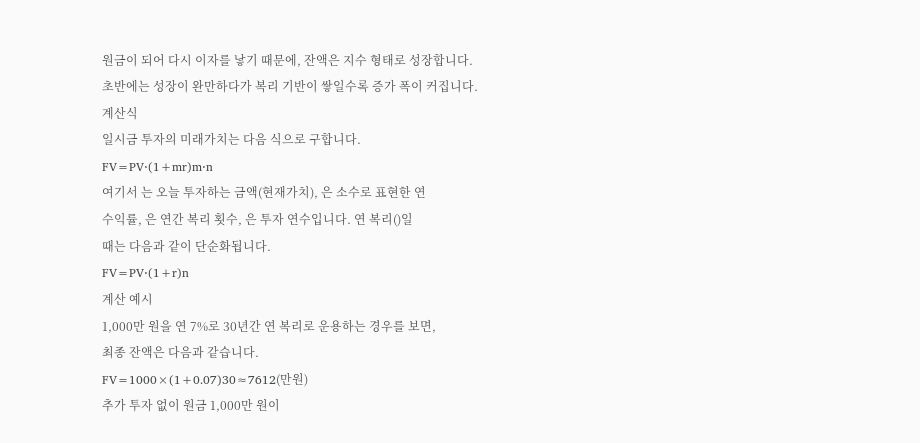원금이 되어 다시 이자를 낳기 때문에, 잔액은 지수 형태로 성장합니다.
초반에는 성장이 완만하다가 복리 기반이 쌓일수록 증가 폭이 커집니다.
계산식
일시금 투자의 미래가치는 다음 식으로 구합니다.
FV=PV⋅(1+mr)m⋅n
여기서 는 오늘 투자하는 금액(현재가치), 은 소수로 표현한 연
수익률, 은 연간 복리 횟수, 은 투자 연수입니다. 연 복리()일
때는 다음과 같이 단순화됩니다.
FV=PV⋅(1+r)n
계산 예시
1,000만 원을 연 7%로 30년간 연 복리로 운용하는 경우를 보면,
최종 잔액은 다음과 같습니다.
FV=1000×(1+0.07)30≈7612(만원)
추가 투자 없이 원금 1,000만 원이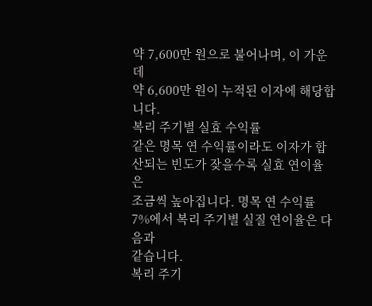약 7,600만 원으로 불어나며, 이 가운데
약 6,600만 원이 누적된 이자에 해당합니다.
복리 주기별 실효 수익률
같은 명목 연 수익률이라도 이자가 합산되는 빈도가 잦을수록 실효 연이율은
조금씩 높아집니다. 명목 연 수익률 7%에서 복리 주기별 실질 연이율은 다음과
같습니다.
복리 주기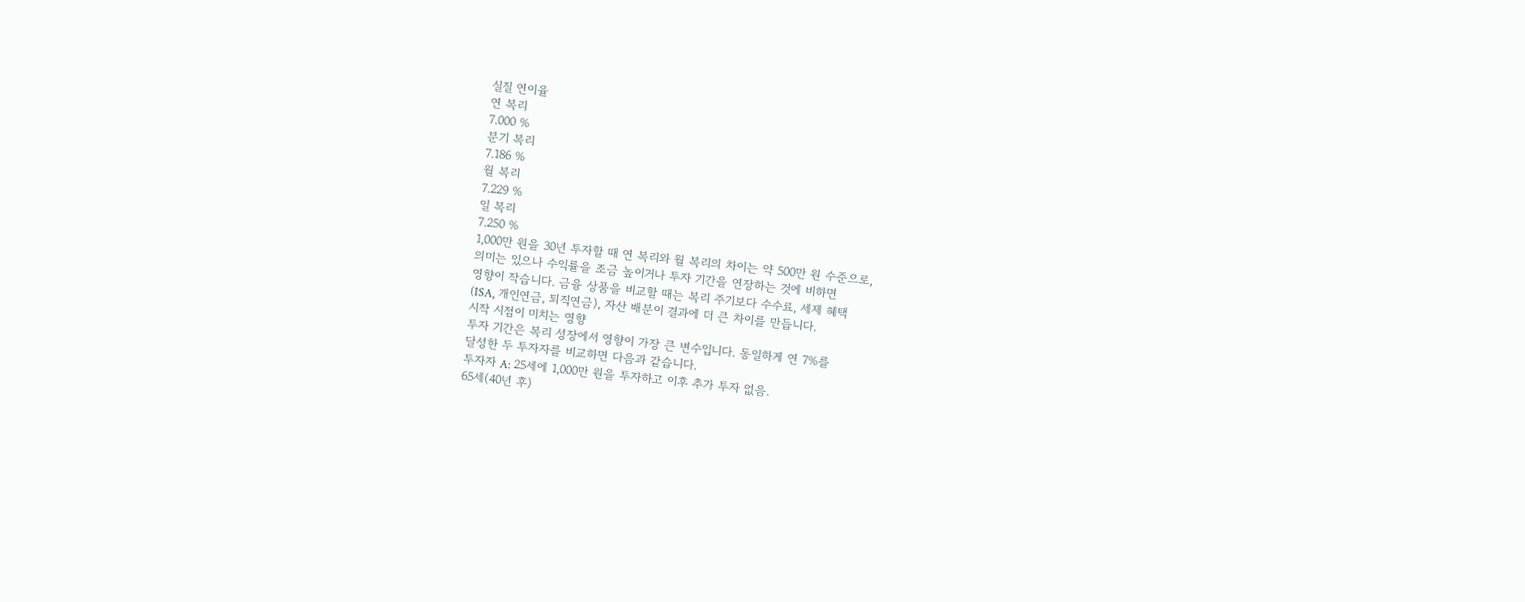실질 연이율
연 복리
7.000 %
분기 복리
7.186 %
월 복리
7.229 %
일 복리
7.250 %
1,000만 원을 30년 투자할 때 연 복리와 월 복리의 차이는 약 500만 원 수준으로,
의미는 있으나 수익률을 조금 높이거나 투자 기간을 연장하는 것에 비하면
영향이 작습니다. 금융 상품을 비교할 때는 복리 주기보다 수수료, 세제 혜택
(ISA, 개인연금, 퇴직연금), 자산 배분이 결과에 더 큰 차이를 만듭니다.
시작 시점이 미치는 영향
투자 기간은 복리 성장에서 영향이 가장 큰 변수입니다. 동일하게 연 7%를
달성한 두 투자자를 비교하면 다음과 같습니다.
투자자 A: 25세에 1,000만 원을 투자하고 이후 추가 투자 없음.
65세(40년 후)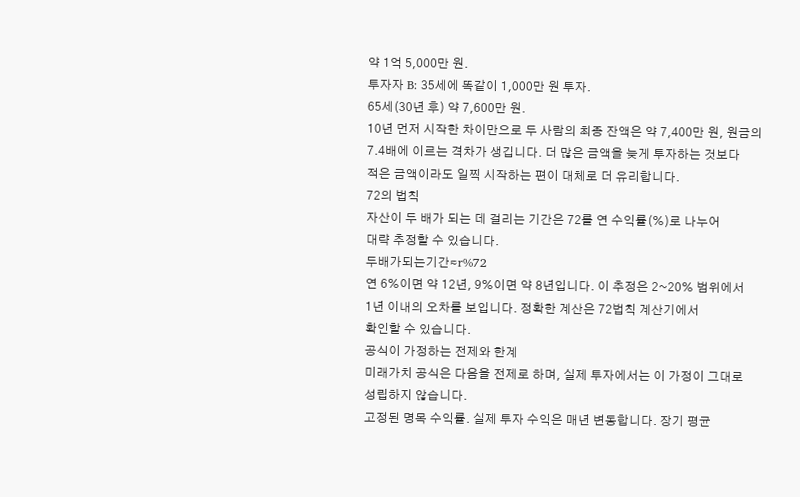약 1억 5,000만 원.
투자자 B: 35세에 똑같이 1,000만 원 투자.
65세(30년 후) 약 7,600만 원.
10년 먼저 시작한 차이만으로 두 사람의 최종 잔액은 약 7,400만 원, 원금의
7.4배에 이르는 격차가 생깁니다. 더 많은 금액을 늦게 투자하는 것보다
적은 금액이라도 일찍 시작하는 편이 대체로 더 유리합니다.
72의 법칙
자산이 두 배가 되는 데 걸리는 기간은 72를 연 수익률(%)로 나누어
대략 추정할 수 있습니다.
두배가되는기간≈r%72
연 6%이면 약 12년, 9%이면 약 8년입니다. 이 추정은 2~20% 범위에서
1년 이내의 오차를 보입니다. 정확한 계산은 72법칙 계산기에서
확인할 수 있습니다.
공식이 가정하는 전제와 한계
미래가치 공식은 다음을 전제로 하며, 실제 투자에서는 이 가정이 그대로
성립하지 않습니다.
고정된 명목 수익률. 실제 투자 수익은 매년 변동합니다. 장기 평균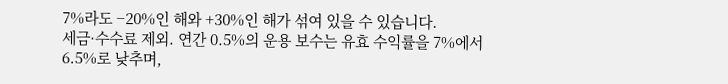7%라도 −20%인 해와 +30%인 해가 섞여 있을 수 있습니다.
세금·수수료 제외. 연간 0.5%의 운용 보수는 유효 수익률을 7%에서
6.5%로 낮추며,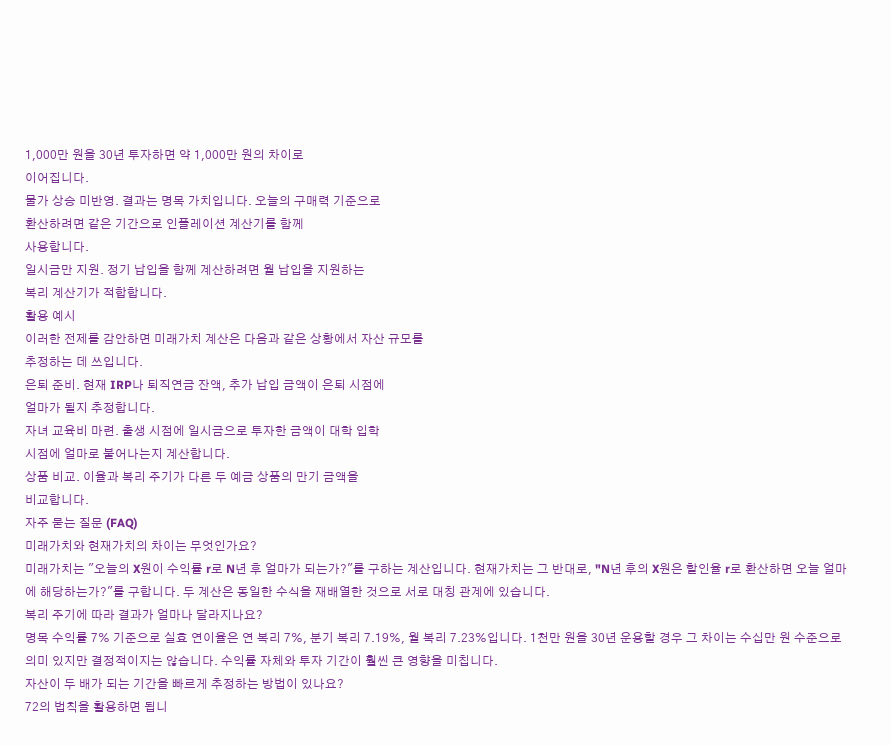1,000만 원을 30년 투자하면 약 1,000만 원의 차이로
이어집니다.
물가 상승 미반영. 결과는 명목 가치입니다. 오늘의 구매력 기준으로
환산하려면 같은 기간으로 인플레이션 계산기를 함께
사용합니다.
일시금만 지원. 정기 납입을 함께 계산하려면 월 납입을 지원하는
복리 계산기가 적합합니다.
활용 예시
이러한 전제를 감안하면 미래가치 계산은 다음과 같은 상황에서 자산 규모를
추정하는 데 쓰입니다.
은퇴 준비. 현재 IRP나 퇴직연금 잔액, 추가 납입 금액이 은퇴 시점에
얼마가 될지 추정합니다.
자녀 교육비 마련. 출생 시점에 일시금으로 투자한 금액이 대학 입학
시점에 얼마로 불어나는지 계산합니다.
상품 비교. 이율과 복리 주기가 다른 두 예금 상품의 만기 금액을
비교합니다.
자주 묻는 질문 (FAQ)
미래가치와 현재가치의 차이는 무엇인가요?
미래가치는 "오늘의 X원이 수익률 r로 N년 후 얼마가 되는가?"를 구하는 계산입니다. 현재가치는 그 반대로, "N년 후의 X원은 할인율 r로 환산하면 오늘 얼마에 해당하는가?"를 구합니다. 두 계산은 동일한 수식을 재배열한 것으로 서로 대칭 관계에 있습니다.
복리 주기에 따라 결과가 얼마나 달라지나요?
명목 수익률 7% 기준으로 실효 연이율은 연 복리 7%, 분기 복리 7.19%, 월 복리 7.23%입니다. 1천만 원을 30년 운용할 경우 그 차이는 수십만 원 수준으로 의미 있지만 결정적이지는 않습니다. 수익률 자체와 투자 기간이 훨씬 큰 영향을 미칩니다.
자산이 두 배가 되는 기간을 빠르게 추정하는 방법이 있나요?
72의 법칙을 활용하면 됩니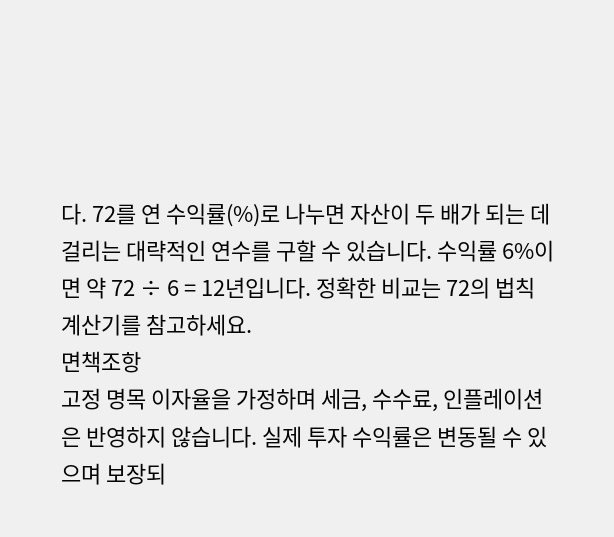다. 72를 연 수익률(%)로 나누면 자산이 두 배가 되는 데 걸리는 대략적인 연수를 구할 수 있습니다. 수익률 6%이면 약 72 ÷ 6 = 12년입니다. 정확한 비교는 72의 법칙 계산기를 참고하세요.
면책조항
고정 명목 이자율을 가정하며 세금, 수수료, 인플레이션은 반영하지 않습니다. 실제 투자 수익률은 변동될 수 있으며 보장되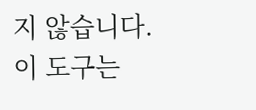지 않습니다. 이 도구는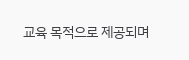교육 목적으로 제공되며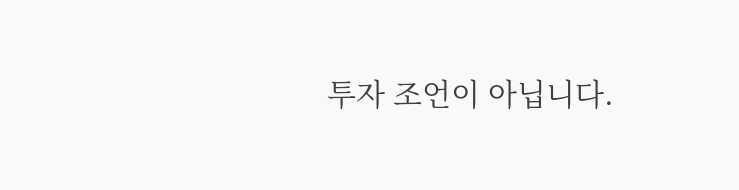투자 조언이 아닙니다.